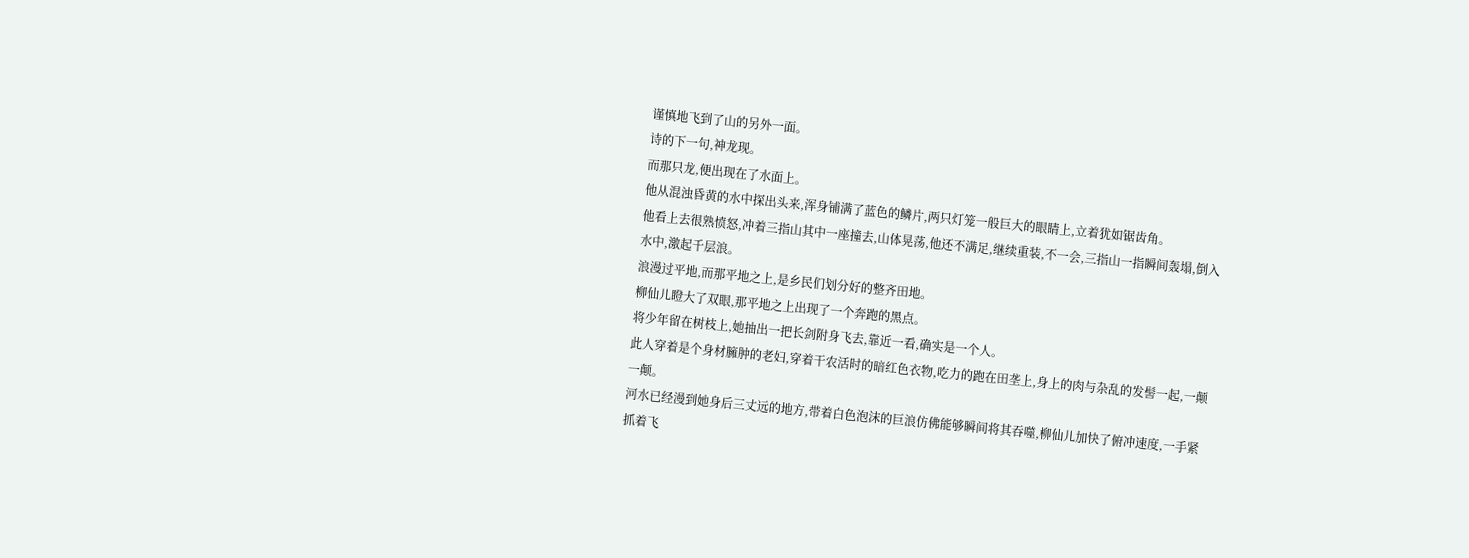谨慎地飞到了山的另外一面。
诗的下一句,神龙现。
而那只龙,便出现在了水面上。
他从混浊昏黄的水中探出头来,浑身铺满了蓝色的鳞片,两只灯笼一般巨大的眼睛上,立着犹如锯齿角。
他看上去很熟愤怒,冲着三指山其中一座撞去,山体晃荡,他还不满足,继续重装,不一会,三指山一指瞬间轰塌,倒入水中,激起千层浪。
浪漫过平地,而那平地之上,是乡民们划分好的整齐田地。
柳仙儿瞪大了双眼,那平地之上出现了一个奔跑的黑点。
将少年留在树枝上,她抽出一把长剑附身飞去,靠近一看,确实是一个人。
此人穿着是个身材臃肿的老妇,穿着干农活时的暗红色衣物,吃力的跑在田垄上,身上的肉与杂乱的发髻一起,一颠一颠。
河水已经漫到她身后三丈远的地方,带着白色泡沫的巨浪仿佛能够瞬间将其吞噬,柳仙儿加快了俯冲速度,一手紧抓着飞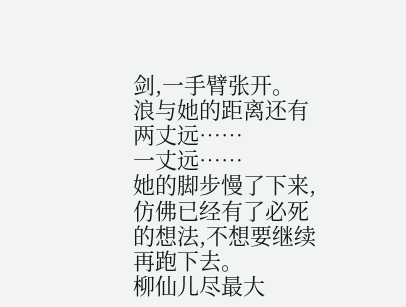剑,一手臂张开。
浪与她的距离还有两丈远……
一丈远……
她的脚步慢了下来,仿佛已经有了必死的想法,不想要继续再跑下去。
柳仙儿尽最大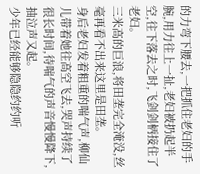的力弯下腰去,一把抓住老妇的手腕,用力往上一扯,老妇被扔起半空,往下落去之时,飞剑剑柄接住了老妇。
三米高的巨浪,将田垄完全淹没,丝毫再看不出来这里是田垄。
身后老妇发着粗重的喘气声,柳仙儿带着她往高空飞去,哭声持续了很长时间,待喘气的声音慢慢降下,抽泣声又起。
少年已经能够隐隐约约听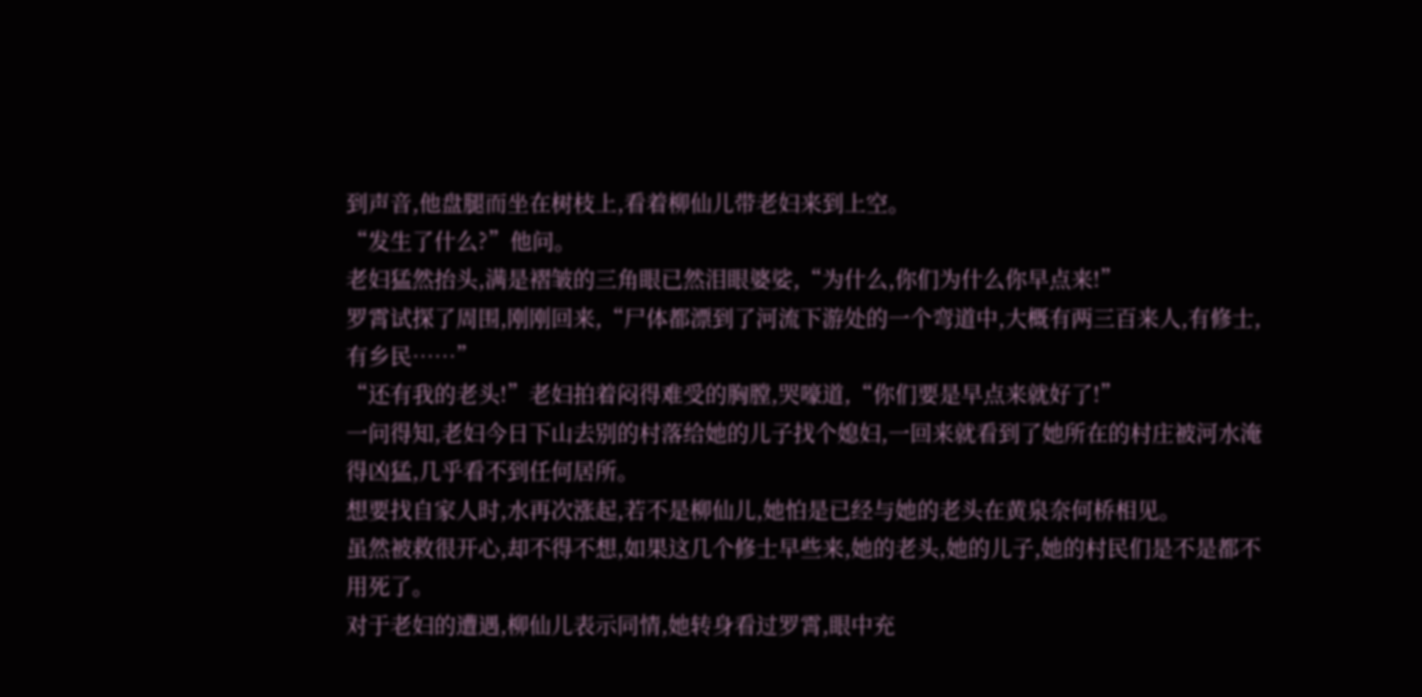到声音,他盘腿而坐在树枝上,看着柳仙儿带老妇来到上空。
“发生了什么?”他问。
老妇猛然抬头,满是褶皱的三角眼已然泪眼婆娑,“为什么,你们为什么你早点来!”
罗霄试探了周围,刚刚回来,“尸体都漂到了河流下游处的一个弯道中,大概有两三百来人,有修士,有乡民……”
“还有我的老头!”老妇拍着闷得难受的胸膛,哭嚎道,“你们要是早点来就好了!”
一问得知,老妇今日下山去别的村落给她的儿子找个媳妇,一回来就看到了她所在的村庄被河水淹得凶猛,几乎看不到任何居所。
想要找自家人时,水再次涨起,若不是柳仙儿,她怕是已经与她的老头在黄泉奈何桥相见。
虽然被救很开心,却不得不想,如果这几个修士早些来,她的老头,她的儿子,她的村民们是不是都不用死了。
对于老妇的遭遇,柳仙儿表示同情,她转身看过罗霄,眼中充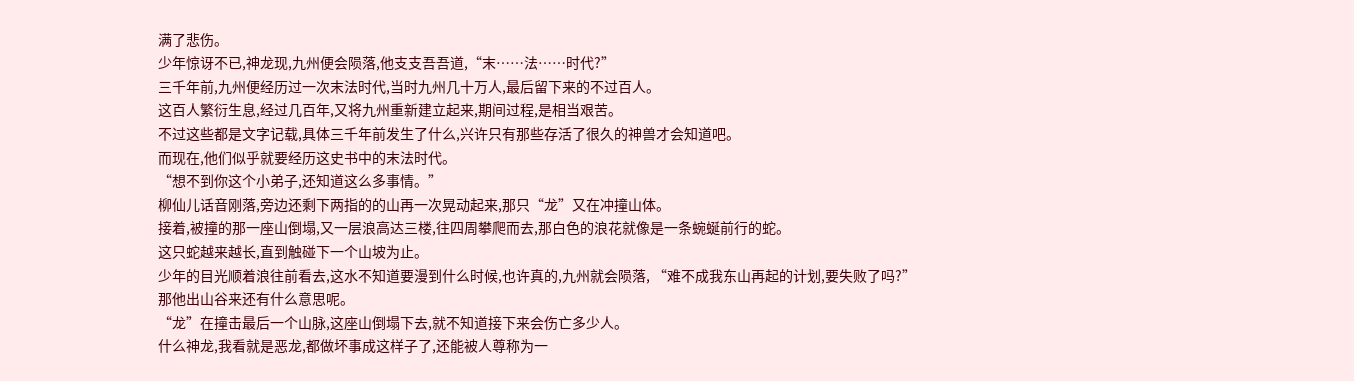满了悲伤。
少年惊讶不已,神龙现,九州便会陨落,他支支吾吾道,“末……法……时代?”
三千年前,九州便经历过一次末法时代,当时九州几十万人,最后留下来的不过百人。
这百人繁衍生息,经过几百年,又将九州重新建立起来,期间过程,是相当艰苦。
不过这些都是文字记载,具体三千年前发生了什么,兴许只有那些存活了很久的神兽才会知道吧。
而现在,他们似乎就要经历这史书中的末法时代。
“想不到你这个小弟子,还知道这么多事情。”
柳仙儿话音刚落,旁边还剩下两指的的山再一次晃动起来,那只“龙”又在冲撞山体。
接着,被撞的那一座山倒塌,又一层浪高达三楼,往四周攀爬而去,那白色的浪花就像是一条蜿蜒前行的蛇。
这只蛇越来越长,直到触碰下一个山坡为止。
少年的目光顺着浪往前看去,这水不知道要漫到什么时候,也许真的,九州就会陨落, “难不成我东山再起的计划,要失败了吗?”
那他出山谷来还有什么意思呢。
“龙”在撞击最后一个山脉,这座山倒塌下去,就不知道接下来会伤亡多少人。
什么神龙,我看就是恶龙,都做坏事成这样子了,还能被人尊称为一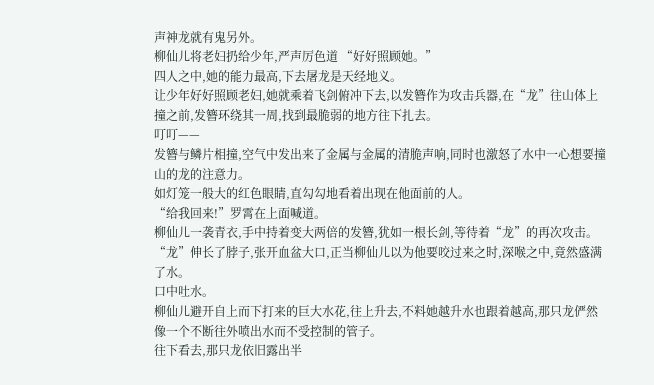声神龙就有鬼另外。
柳仙儿将老妇扔给少年,严声厉色道 “好好照顾她。”
四人之中,她的能力最高,下去屠龙是天经地义。
让少年好好照顾老妇,她就乘着飞剑俯冲下去,以发簪作为攻击兵器,在“龙”往山体上撞之前,发簪环绕其一周,找到最脆弱的地方往下扎去。
叮叮——
发簪与鳞片相撞,空气中发出来了金属与金属的清脆声响,同时也激怒了水中一心想要撞山的龙的注意力。
如灯笼一般大的红色眼睛,直勾勾地看着出现在他面前的人。
“给我回来!”罗霄在上面喊道。
柳仙儿一袭青衣,手中持着变大两倍的发簪,犹如一根长剑,等待着“龙”的再次攻击。
“龙”伸长了脖子,张开血盆大口,正当柳仙儿以为他要咬过来之时,深喉之中,竟然盛满了水。
口中吐水。
柳仙儿避开自上而下打来的巨大水花,往上升去,不料她越升水也跟着越高,那只龙俨然像一个不断往外喷出水而不受控制的管子。
往下看去,那只龙依旧露出半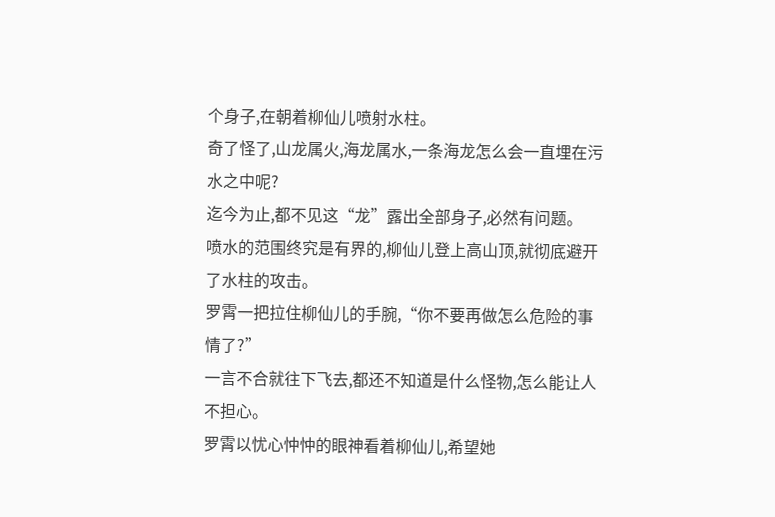个身子,在朝着柳仙儿喷射水柱。
奇了怪了,山龙属火,海龙属水,一条海龙怎么会一直埋在污水之中呢?
迄今为止,都不见这“龙”露出全部身子,必然有问题。
喷水的范围终究是有界的,柳仙儿登上高山顶,就彻底避开了水柱的攻击。
罗霄一把拉住柳仙儿的手腕,“你不要再做怎么危险的事情了?”
一言不合就往下飞去,都还不知道是什么怪物,怎么能让人不担心。
罗霄以忧心忡忡的眼神看着柳仙儿,希望她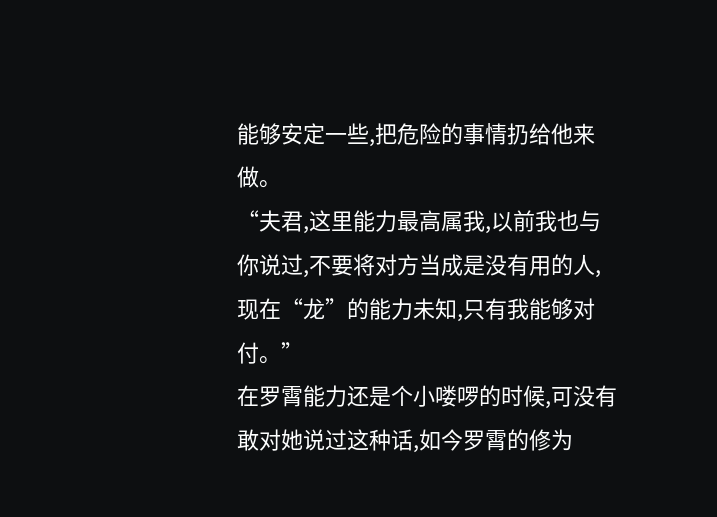能够安定一些,把危险的事情扔给他来做。
“夫君,这里能力最高属我,以前我也与你说过,不要将对方当成是没有用的人,现在“龙”的能力未知,只有我能够对付。”
在罗霄能力还是个小喽啰的时候,可没有敢对她说过这种话,如今罗霄的修为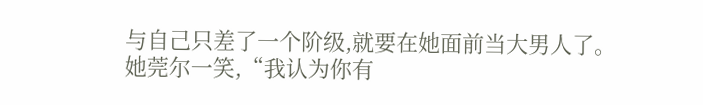与自己只差了一个阶级,就要在她面前当大男人了。
她莞尔一笑,“我认为你有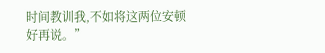时间教训我,不如将这两位安顿好再说。”